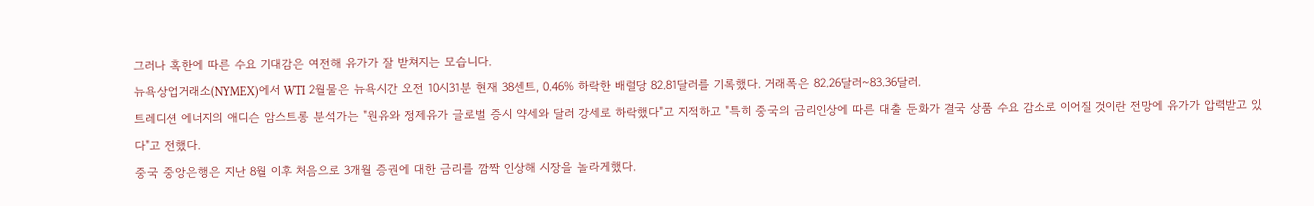그러나 혹한에 따른 수요 기대감은 여전해 유가가 잘 받쳐지는 모습니다.
뉴욕상업거래소(NYMEX)에서 WTI 2월물은 뉴욕시간 오전 10시31분 현재 38센트, 0.46% 하락한 배럴당 82.81달러를 기록했다. 거래폭은 82.26달러~83.36달러.
트레디션 에너지의 애디슨 암스트롱 분석가는 "원유와 정제유가 글로벌 증시 약세와 달러 강세로 하락했다"고 지적하고 "특히 중국의 금리인상에 따른 대출 둔화가 결국 상품 수요 감소로 이어질 것이란 전망에 유가가 압력받고 있다"고 전했다.
중국 중앙은행은 지난 8월 이후 처음으로 3개월 증권에 대한 금리를 깜짝 인상해 시장을 놀라게했다.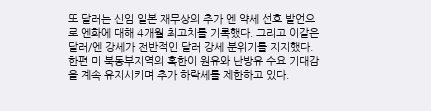또 달러는 신임 일본 재무상의 추가 엔 약세 선호 발언으로 엔화에 대해 4개월 최고치를 기록했다. 그리고 이같은 달러/엔 강세가 전반적인 달러 강세 분위기를 지지했다.
한편 미 북동부지역의 혹한이 원유와 난방유 수요 기대감을 계속 유지시키며 추가 하락세를 제한하고 있다.